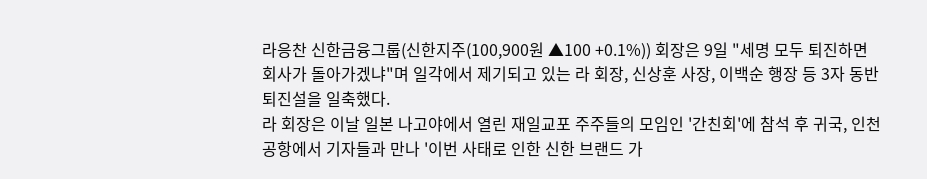라응찬 신한금융그룹(신한지주(100,900원 ▲100 +0.1%)) 회장은 9일 "세명 모두 퇴진하면 회사가 돌아가겠냐"며 일각에서 제기되고 있는 라 회장, 신상훈 사장, 이백순 행장 등 3자 동반 퇴진설을 일축했다.
라 회장은 이날 일본 나고야에서 열린 재일교포 주주들의 모임인 '간친회'에 참석 후 귀국, 인천공항에서 기자들과 만나 '이번 사태로 인한 신한 브랜드 가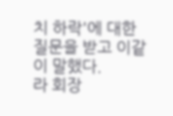치 하락'에 대한 질문을 받고 이같이 말했다.
라 회장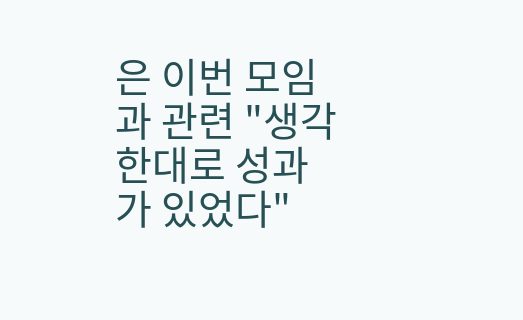은 이번 모임과 관련 "생각한대로 성과가 있었다"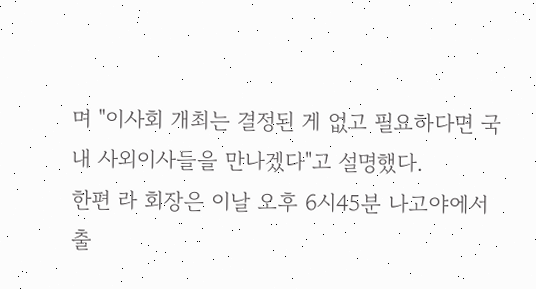며 "이사회 개최는 결정된 게 없고 필요하다면 국내 사외이사들을 만나겠다"고 설명했다.
한편 라 회장은 이날 오후 6시45분 나고야에서 출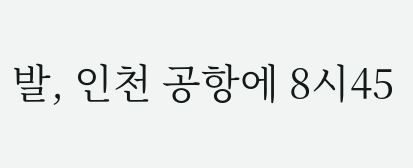발, 인천 공항에 8시45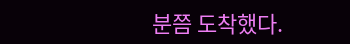분쯤 도착했다.